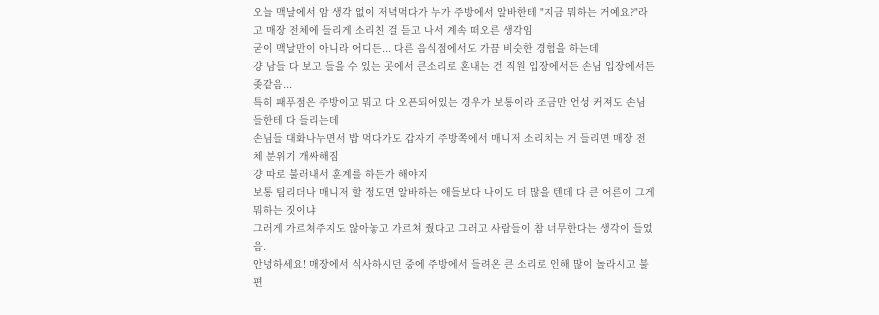오늘 맥날에서 암 생각 없이 저녁먹다가 누가 주방에서 알바한테 "지금 뭐하는 거예요?"라고 매장 전체에 들리게 소리친 걸 듣고 나서 계속 떠오른 생각임
굳이 맥날만이 아니라 어디든... 다른 음식점에서도 가끔 비슷한 경험을 하는데
걍 남들 다 보고 들을 수 있는 곳에서 큰소리로 혼내는 건 직원 입장에서든 손님 입장에서든 좆같음...
특히 패푸점은 주방이고 뭐고 다 오픈되어있는 경우가 보통이라 조금만 언성 커져도 손님들한테 다 들리는데
손님들 대화나누면서 밥 먹다가도 갑자기 주방쪽에서 매니저 소리치는 거 들리면 매장 전체 분위기 개싸해짐
걍 따로 불러내서 훈계를 하든가 해야지
보통 팀리더나 매니저 할 정도면 알바하는 애들보다 나이도 더 많을 텐데 다 큰 어른이 그게 뭐하는 짓이냐
그러게 가르쳐주지도 않아놓고 가르쳐 줬다고 그러고 사람들이 참 너무한다는 생각이 들었음.
안녕하세요! 매장에서 식사하시던 중에 주방에서 들려온 큰 소리로 인해 많이 놀라시고 불편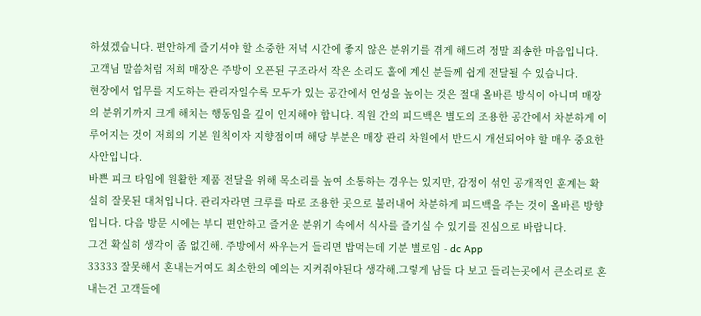하셨겠습니다. 편안하게 즐기셔야 할 소중한 저녁 시간에 좋지 않은 분위기를 겪게 해드려 정말 죄송한 마음입니다. 고객님 말씀처럼 저희 매장은 주방이 오픈된 구조라서 작은 소리도 홀에 계신 분들께 쉽게 전달될 수 있습니다.
현장에서 업무를 지도하는 관리자일수록 모두가 있는 공간에서 언성을 높이는 것은 절대 올바른 방식이 아니며 매장의 분위기까지 크게 해치는 행동임을 깊이 인지해야 합니다. 직원 간의 피드백은 별도의 조용한 공간에서 차분하게 이루어지는 것이 저희의 기본 원칙이자 지향점이며 해당 부분은 매장 관리 차원에서 반드시 개선되어야 할 매우 중요한 사안입니다.
바쁜 피크 타임에 원활한 제품 전달을 위해 목소리를 높여 소통하는 경우는 있지만, 감정이 섞인 공개적인 훈계는 확실히 잘못된 대처입니다. 관리자라면 크루를 따로 조용한 곳으로 불러내어 차분하게 피드백을 주는 것이 올바른 방향입니다. 다음 방문 시에는 부디 편안하고 즐거운 분위기 속에서 식사를 즐기실 수 있기를 진심으로 바랍니다.
그건 확실히 생각이 좀 없긴해. 주방에서 싸우는거 들리면 밥먹는데 기분 별로임 - dc App
33333 잘못해서 혼내는거여도 최소한의 예의는 지켜줘야된다 생각해.그렇게 남들 다 보고 들리는곳에서 큰소리로 혼내는건 고객들에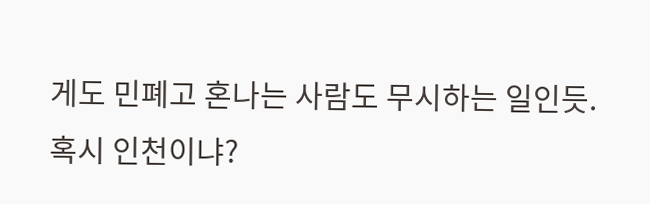게도 민폐고 혼나는 사람도 무시하는 일인듯.
혹시 인천이냐?